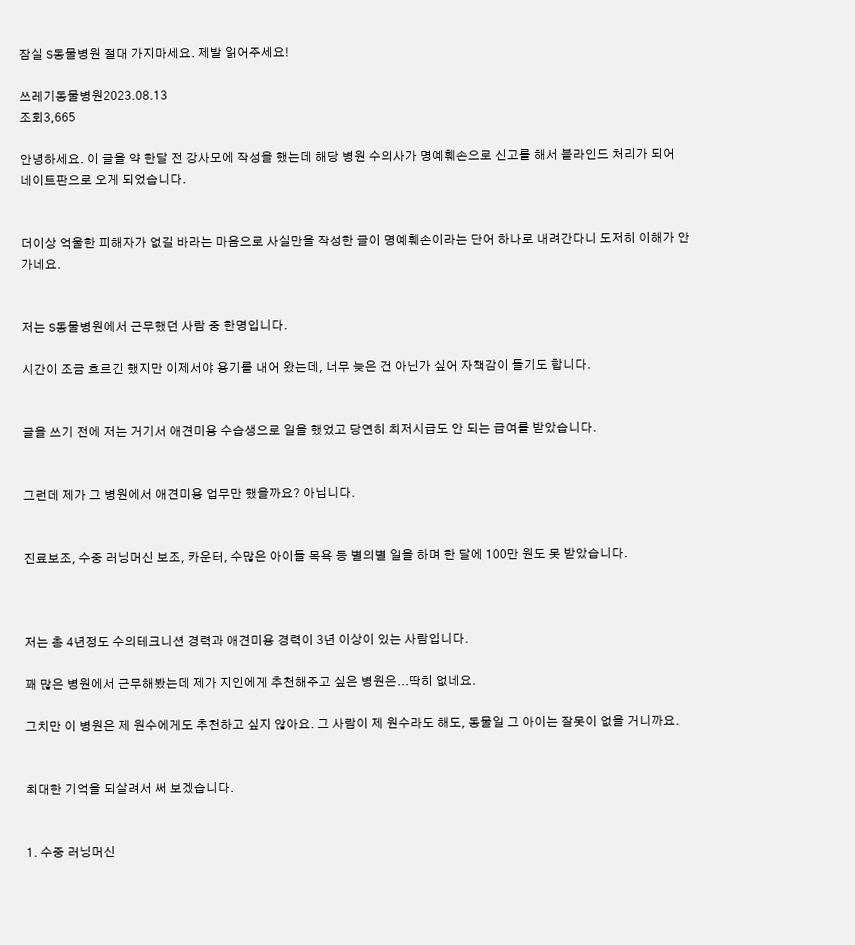잠실 S동물병원 절대 가지마세요. 제발 읽어주세요!

쓰레기동물병원2023.08.13
조회3,665

안녕하세요. 이 글을 약 한달 전 강사모에 작성을 했는데 해당 병원 수의사가 명예훼손으로 신고를 해서 블라인드 처리가 되어 네이트판으로 오게 되었습니다.


더이상 억울한 피해자가 없길 바라는 마음으로 사실만을 작성한 글이 명예훼손이라는 단어 하나로 내려간다니 도저히 이해가 안 가네요.


저는 S동물병원에서 근무했던 사람 중 한명입니다.

시간이 조금 흐르긴 했지만 이제서야 용기를 내어 왔는데, 너무 늦은 건 아닌가 싶어 자책감이 들기도 합니다.


글을 쓰기 전에 저는 거기서 애견미용 수습생으로 일을 했었고 당연히 최저시급도 안 되는 급여를 받았습니다.


그런데 제가 그 병원에서 애견미용 업무만 했을까요? 아닙니다.


진료보조, 수중 러닝머신 보조, 카운터, 수많은 아이들 목욕 등 별의별 일을 하며 한 달에 100만 원도 못 받았습니다.



저는 총 4년정도 수의테크니션 경력과 애견미용 경력이 3년 이상이 있는 사람입니다.

꽤 많은 병원에서 근무해봤는데 제가 지인에게 추천해주고 싶은 병원은...딱히 없네요.

그치만 이 병원은 제 원수에게도 추천하고 싶지 않아요. 그 사람이 제 원수라도 해도, 동물일 그 아이는 잘못이 없을 거니까요.


최대한 기억을 되살려서 써 보겠습니다.


1. 수중 러닝머신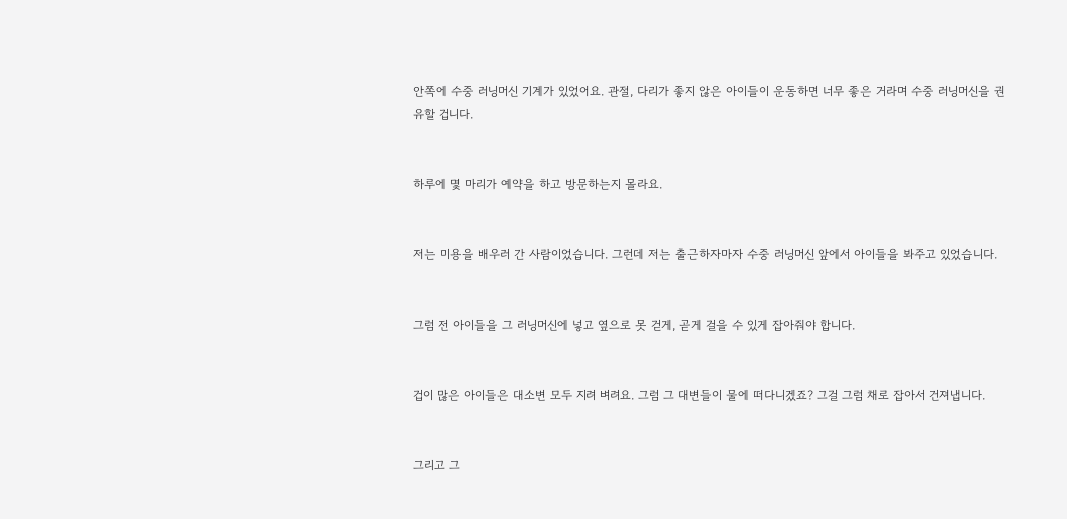안쪽에 수중 러닝머신 기계가 있었어요. 관절, 다리가 좋지 않은 아이들이 운동하면 너무 좋은 거라며 수중 러닝머신을 권유할 겁니다.


하루에 몇 마리가 예약을 하고 방문하는지 몰라요.


저는 미용을 배우러 간 사람이었습니다. 그런데 저는 출근하자마자 수중 러닝머신 앞에서 아이들을 봐주고 있었습니다.


그럼 전 아이들을 그 러닝머신에 넣고 옆으로 못 걷게, 곧게 걸을 수 있게 잡아줘야 합니다.


겁이 많은 아이들은 대소변 모두 지려 벼려요. 그럼 그 대변들이 물에 떠다니겠죠? 그걸 그럼 채로 잡아서 건져냅니다.


그리고 그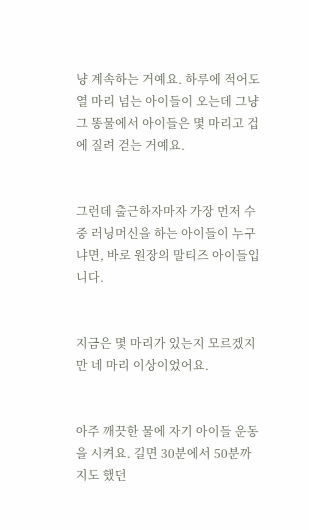냥 계속하는 거예요. 하루에 적어도 열 마리 넘는 아이들이 오는데 그냥 그 똥물에서 아이들은 몇 마리고 겁에 질려 걷는 거예요.


그런데 출근하자마자 가장 먼저 수중 러닝머신을 하는 아이들이 누구냐면, 바로 원장의 말티즈 아이들입니다.


지금은 몇 마리가 있는지 모르겠지만 네 마리 이상이었어요.


아주 깨끗한 물에 자기 아이들 운동을 시켜요. 길면 30분에서 50분까지도 했던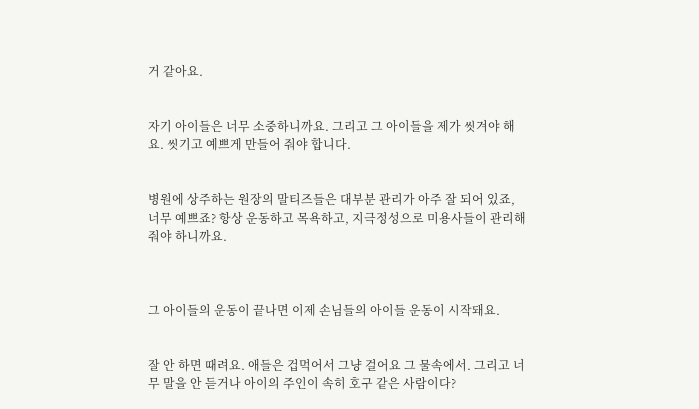거 같아요.


자기 아이들은 너무 소중하니까요. 그리고 그 아이들을 제가 씻겨야 해요. 씻기고 예쁘게 만들어 줘야 합니다.


병원에 상주하는 원장의 말티즈들은 대부분 관리가 아주 잘 되어 있죠, 너무 예쁘죠? 항상 운동하고 목욕하고, 지극정성으로 미용사들이 관리해줘야 하니까요.



그 아이들의 운동이 끝나면 이제 손님들의 아이들 운동이 시작돼요.


잘 안 하면 때려요. 애들은 겁먹어서 그냥 걸어요 그 물속에서. 그리고 너무 말을 안 듣거나 아이의 주인이 속히 호구 같은 사람이다?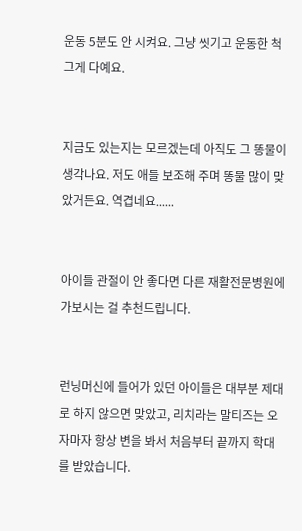운동 5분도 안 시켜요. 그냥 씻기고 운동한 척 그게 다예요.


지금도 있는지는 모르겠는데 아직도 그 똥물이 생각나요. 저도 애들 보조해 주며 똥물 많이 맞았거든요. 역겹네요......


아이들 관절이 안 좋다면 다른 재활전문병원에 가보시는 걸 추천드립니다.


런닝머신에 들어가 있던 아이들은 대부분 제대로 하지 않으면 맞았고, 리치라는 말티즈는 오자마자 항상 변을 봐서 처음부터 끝까지 학대를 받았습니다.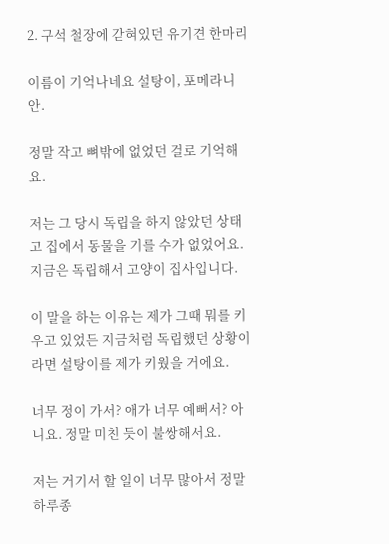2. 구석 철장에 갇혀있던 유기견 한마리

이름이 기억나네요 설탕이, 포메라니안.

정말 작고 뼈밖에 없었던 걸로 기억해요.

저는 그 당시 독립을 하지 않았던 상태고 집에서 동물을 기를 수가 없었어요. 지금은 독립해서 고양이 집사입니다.

이 말을 하는 이유는 제가 그때 뭐를 키우고 있었든 지금처럼 독립했던 상황이라면 설탕이를 제가 키웠을 거에요.

너무 정이 가서? 애가 너무 예뻐서? 아니요. 정말 미친 듯이 불쌍해서요.

저는 거기서 할 일이 너무 많아서 정말 하루종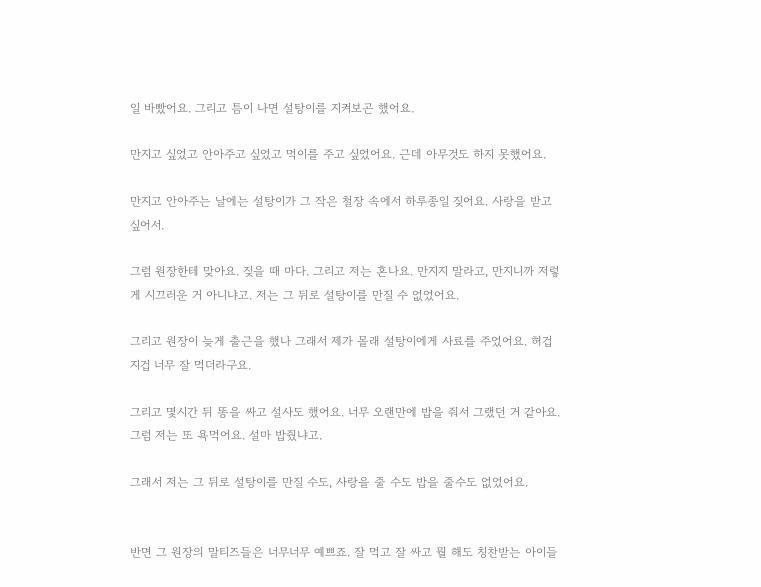일 바빴어요. 그리고 틈이 나면 설탕이를 지켜보곤 했어요.

만지고 싶었고 안아주고 싶었고 먹이를 주고 싶었어요. 근데 아무것도 하지 못했어요.

만지고 안아주는 날에는 설탕이가 그 작은 철장 속에서 하루종일 짖어요. 사랑을 받고 싶어서.

그럼 원장한테 맞아요. 짖을 때 마다. 그리고 저는 혼나요. 만지지 말라고, 만지니까 저렇게 시끄러운 거 아니냐고. 저는 그 뒤로 설탕이를 만질 수 없었어요.

그리고 원장이 늦게 출근을 했나 그래서 제가 몰래 설탕이에게 사료를 주었어요. 허겁지겁 너무 잘 먹더라구요.

그리고 몇시간 뒤 똥을 싸고 설사도 했어요. 너무 오랜만에 밥을 줘서 그랬던 거 같아요. 그럼 저는 또 욕먹어요. 설마 밥줬냐고.

그래서 저는 그 뒤로 설탕이를 만질 수도, 사랑을 줄 수도 밥을 줄수도 없었어요.


반면 그 원장의 말티즈들은 너무너무 예쁘죠. 잘 먹고 잘 싸고 뭘 해도 칭찬받는 아이들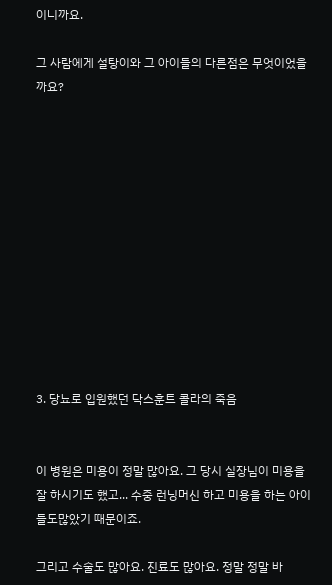이니까요.

그 사람에게 설탕이와 그 아이들의 다른점은 무엇이었을까요?












3. 당뇨로 입원했던 닥스훈트 콜라의 죽음


이 병원은 미용이 정말 많아요. 그 당시 실장님이 미용을 잘 하시기도 했고... 수중 런닝머신 하고 미용을 하는 아이들도많았기 때문이죠.

그리고 수술도 많아요. 진료도 많아요. 정말 정말 바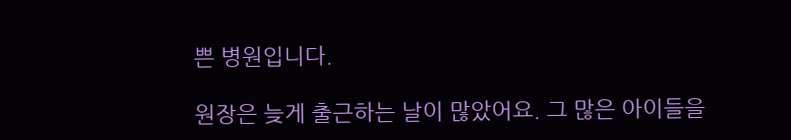쁜 병원입니다.

원장은 늦게 출근하는 날이 많았어요. 그 많은 아이들을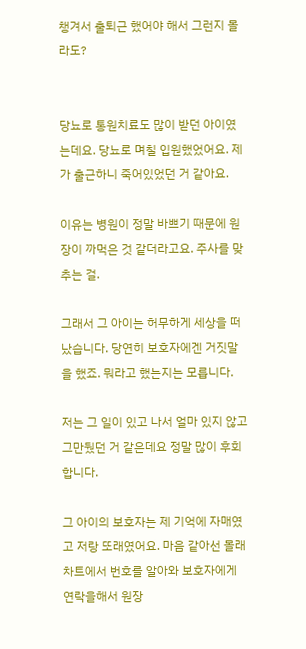챙겨서 출퇴근 했어야 해서 그런지 몰라도?


당뇨로 통원치료도 많이 받던 아이였는데요. 당뇨로 며칠 입원했었어요. 제가 출근하니 죽어있었던 거 같아요.

이유는 병원이 정말 바쁘기 때문에 원장이 까먹은 것 같더라고요. 주사를 맞추는 걸.

그래서 그 아이는 허무하게 세상을 떠났습니다. 당연히 보호자에겐 거짓말을 했죠. 뭐라고 했는지는 모릅니다.

저는 그 일이 있고 나서 얼마 있지 않고 그만뒀던 거 같은데요 정말 많이 후회합니다.

그 아이의 보호자는 제 기억에 자매였고 저랑 또래였어요. 마음 같아선 몰래 차트에서 번호를 알아와 보호자에게 연락을해서 원장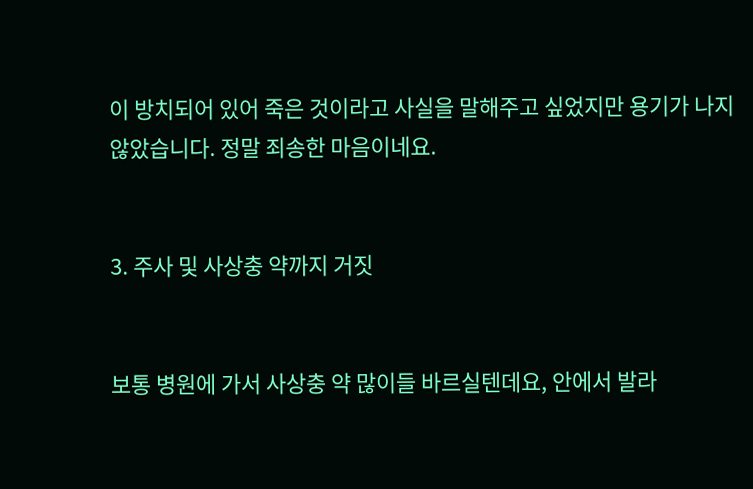이 방치되어 있어 죽은 것이라고 사실을 말해주고 싶었지만 용기가 나지 않았습니다. 정말 죄송한 마음이네요.


3. 주사 및 사상충 약까지 거짓


보통 병원에 가서 사상충 약 많이들 바르실텐데요, 안에서 발라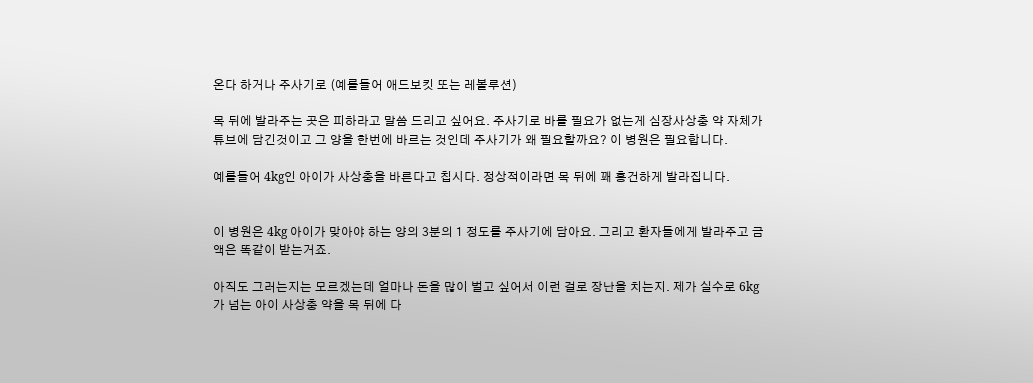온다 하거나 주사기로 (예를들어 애드보킷 또는 레볼루션)

목 뒤에 발라주는 곳은 피하라고 말씀 드리고 싶어요. 주사기로 바를 필요가 없는게 심장사상충 약 자체가 튜브에 담긴것이고 그 양을 한번에 바르는 것인데 주사기가 왜 필요할까요? 이 병원은 필요합니다.

예를들어 4kg인 아이가 사상충을 바른다고 칩시다. 정상적이라면 목 뒤에 꽤 흥건하게 발라집니다.


이 병원은 4kg 아이가 맞아야 하는 양의 3분의 1 정도를 주사기에 담아요. 그리고 환자들에게 발라주고 금액은 똑같이 받는거죠.

아직도 그러는지는 모르겠는데 얼마나 돈을 많이 벌고 싶어서 이런 걸로 장난을 치는지. 제가 실수로 6kg가 넘는 아이 사상충 약을 목 뒤에 다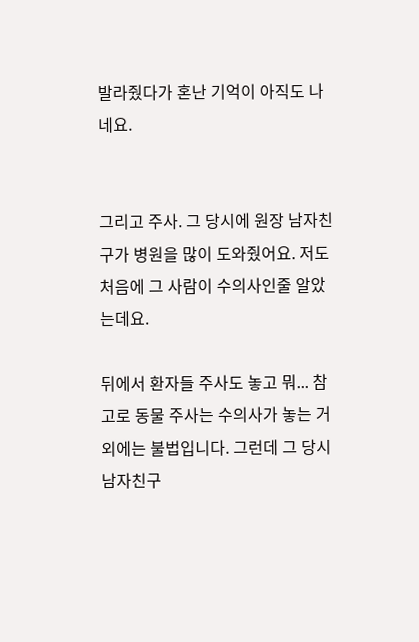발라줬다가 혼난 기억이 아직도 나네요.


그리고 주사. 그 당시에 원장 남자친구가 병원을 많이 도와줬어요. 저도 처음에 그 사람이 수의사인줄 알았는데요.

뒤에서 환자들 주사도 놓고 뭐... 참고로 동물 주사는 수의사가 놓는 거 외에는 불법입니다. 그런데 그 당시 남자친구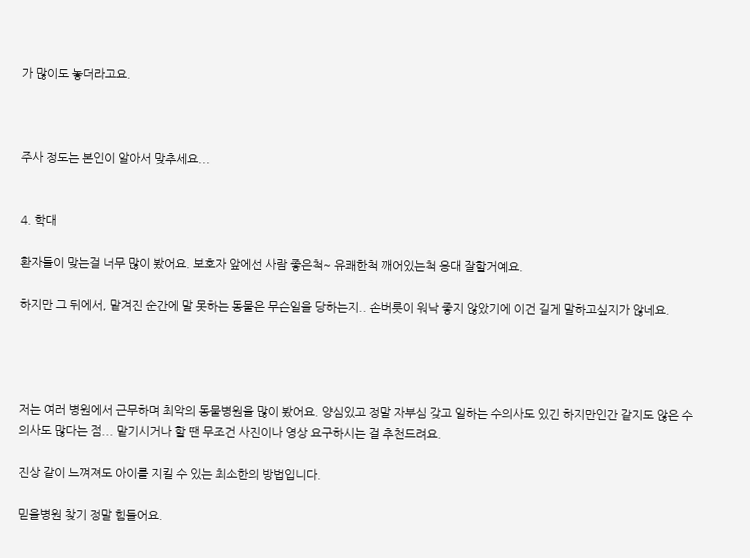가 많이도 놓더라고요.



주사 정도는 본인이 알아서 맞추세요...


4. 학대

환자들이 맞는걸 너무 많이 봤어요. 보호자 앞에선 사람 좋은척~ 유쾌한척 깨어있는척 응대 잘할거예요.

하지만 그 뒤에서, 맡겨진 순간에 말 못하는 동물은 무슨일을 당하는지.. 손버릇이 워낙 좋지 않았기에 이건 길게 말하고싶지가 않네요.




저는 여러 병원에서 근무하며 최악의 동물병원을 많이 봤어요. 양심있고 정말 자부심 갖고 일하는 수의사도 있긴 하지만인간 같지도 않은 수의사도 많다는 점... 맡기시거나 할 땐 무조건 사진이나 영상 요구하시는 걸 추천드려요.

진상 같이 느껴져도 아이를 지킬 수 있는 최소한의 방법입니다.

믿을병원 찾기 정말 힘들어요.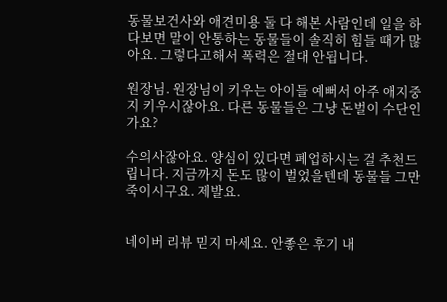동물보건사와 애견미용 둘 다 해본 사람인데 일을 하다보면 말이 안통하는 동물들이 솔직히 힘들 때가 많아요. 그렇다고해서 폭력은 절대 안됩니다.

원장님. 원장님이 키우는 아이들 예뻐서 아주 애지중지 키우시잖아요. 다른 동물들은 그냥 돈벌이 수단인가요?

수의사잖아요. 양심이 있다면 폐업하시는 걸 추천드립니다. 지금까지 돈도 많이 벌었을텐데 동물들 그만 죽이시구요. 제발요.


네이버 리뷰 믿지 마세요. 안좋은 후기 내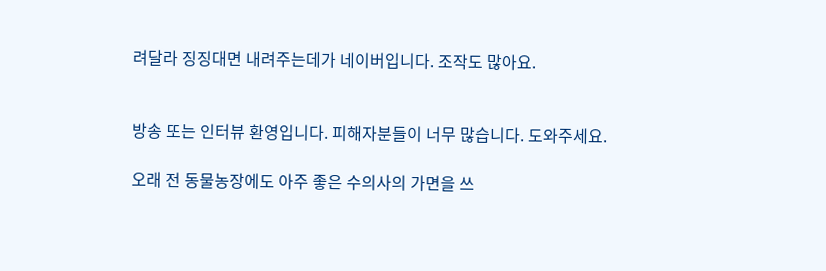려달라 징징대면 내려주는데가 네이버입니다. 조작도 많아요.


방송 또는 인터뷰 환영입니다. 피해자분들이 너무 많습니다. 도와주세요.

오래 전 동물농장에도 아주 좋은 수의사의 가면을 쓰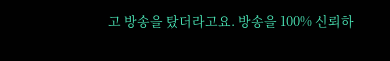고 방송을 탔더라고요. 방송을 100% 신뢰하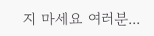지 마세요 여러분...